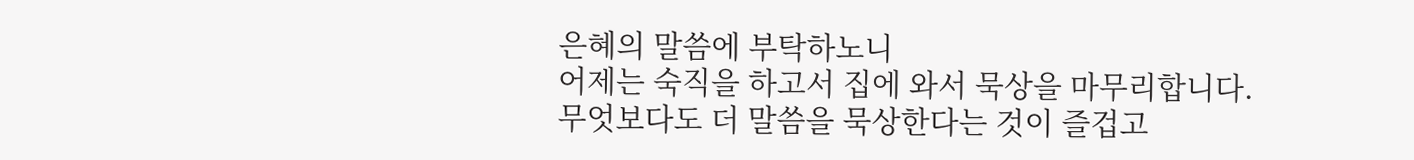은혜의 말씀에 부탁하노니
어제는 숙직을 하고서 집에 와서 묵상을 마무리합니다.
무엇보다도 더 말씀을 묵상한다는 것이 즐겁고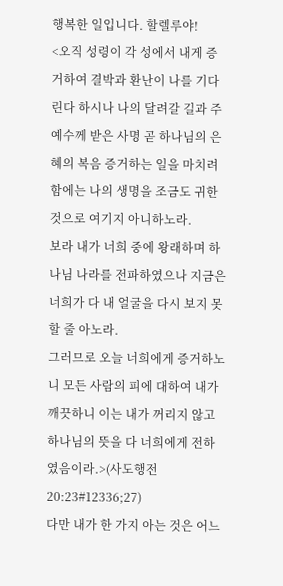행복한 일입니다. 할렐루야!
<오직 성령이 각 성에서 내게 증거하여 결박과 환난이 나를 기다린다 하시나 나의 달려갈 길과 주 예수께 받은 사명 곧 하나님의 은혜의 복음 증거하는 일을 마치려 함에는 나의 생명을 조금도 귀한 것으로 여기지 아니하노라.
보라 내가 너희 중에 왕래하며 하나님 나라를 전파하였으나 지금은 너희가 다 내 얼굴을 다시 보지 못할 줄 아노라.
그러므로 오늘 너희에게 증거하노니 모든 사람의 피에 대하여 내가 깨끗하니 이는 내가 꺼리지 않고 하나님의 뜻을 다 너희에게 전하였음이라.>(사도행전 20:23#12336;27)
다만 내가 한 가지 아는 것은 어느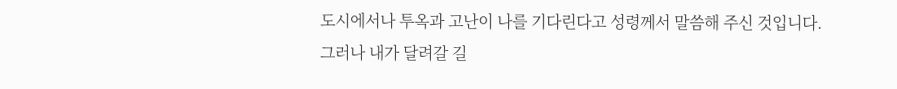도시에서나 투옥과 고난이 나를 기다린다고 성령께서 말씀해 주신 것입니다.
그러나 내가 달려갈 길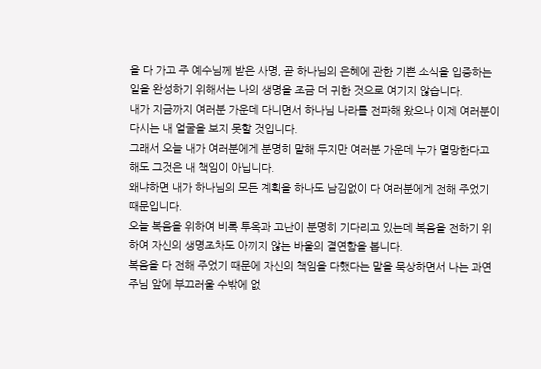을 다 가고 주 예수님께 받은 사명, 곧 하나님의 은혜에 관한 기쁜 소식을 입증하는 일을 완성하기 위해서는 나의 생명을 조금 더 귀한 것으로 여기지 않습니다.
내가 지금까지 여러분 가운데 다니면서 하나님 나라를 전파해 왔으나 이제 여러분이 다시는 내 얼굴을 보지 못할 것입니다.
그래서 오늘 내가 여러분에게 분명히 말해 두지만 여러분 가운데 누가 멸망한다고 해도 그것은 내 책임이 아닙니다.
왜냐하면 내가 하나님의 모든 계획을 하나도 남김없이 다 여러분에게 전해 주었기 때문입니다.
오늘 복음을 위하여 비록 투옥과 고난이 분명히 기다리고 있는데 복음을 전하기 위하여 자신의 생명조차도 아끼지 않는 바울의 결연함을 봅니다.
복음을 다 전해 주었기 때문에 자신의 책임을 다했다는 말을 묵상하면서 나는 과연 주님 앞에 부끄러울 수밖에 없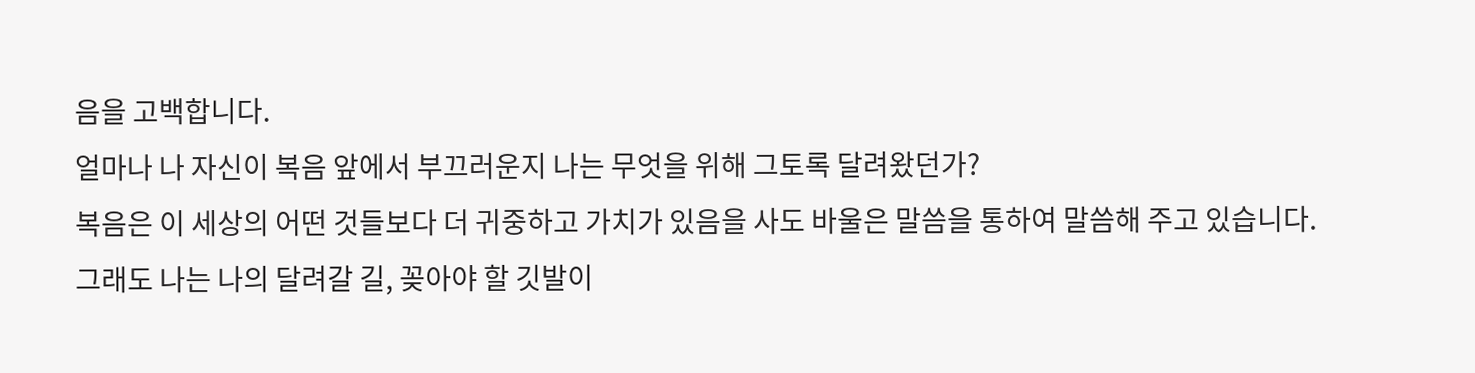음을 고백합니다.
얼마나 나 자신이 복음 앞에서 부끄러운지 나는 무엇을 위해 그토록 달려왔던가?
복음은 이 세상의 어떤 것들보다 더 귀중하고 가치가 있음을 사도 바울은 말씀을 통하여 말씀해 주고 있습니다.
그래도 나는 나의 달려갈 길, 꽂아야 할 깃발이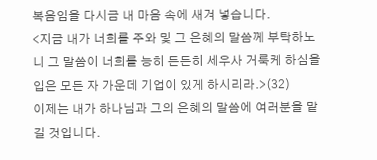복음임을 다시금 내 마음 속에 새겨 넣습니다.
<지금 내가 너희를 주와 및 그 은혜의 말씀께 부탁하노니 그 말씀이 너희를 능히 든든히 세우사 거룩케 하심을 입은 모든 자 가운데 기업이 있게 하시리라.>(32)
이제는 내가 하나님과 그의 은혜의 말씀에 여러분을 맡길 것입니다.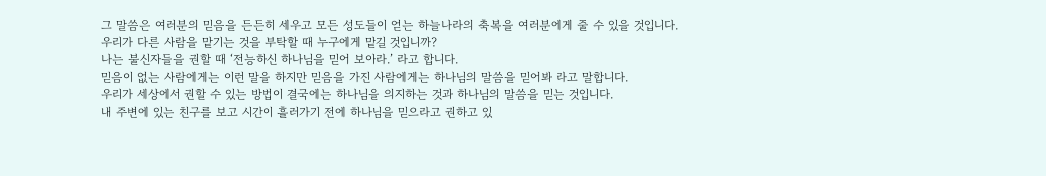그 말씀은 여러분의 믿음을 든든히 세우고 모든 성도들이 얻는 하늘나라의 축복을 여러분에게 줄 수 있을 것입니다.
우리가 다른 사람을 맡기는 것을 부탁할 때 누구에게 맡길 것입니까?
나는 불신자들을 권할 때 ‘전능하신 하나님을 믿어 보아라.’ 라고 합니다.
믿음이 없는 사람에게는 이런 말을 하지만 믿음을 가진 사람에게는 하나님의 말씀을 믿어봐 라고 말합니다.
우리가 세상에서 권할 수 있는 방법이 결국에는 하나님을 의지하는 것과 하나님의 말씀을 믿는 것입니다.
내 주변에 있는 친구를 보고 시간이 흘러가기 전에 하나님을 믿으라고 권하고 있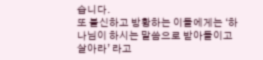습니다.
또 불신하고 방황하는 이들에게는 ‘하나님이 하시는 말씀으로 받아들이고 살아라’ 라고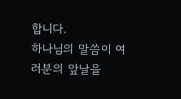합니다.
하나님의 말씀이 여러분의 앞날을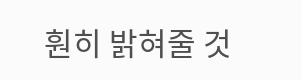훤히 밝혀줄 것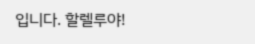입니다. 할렐루야!